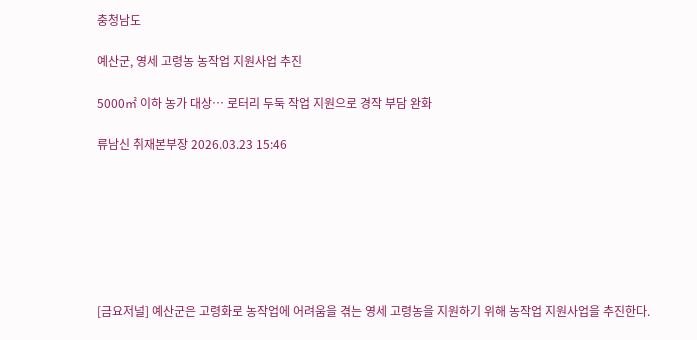충청남도

예산군, 영세 고령농 농작업 지원사업 추진

5000㎡ 이하 농가 대상… 로터리 두둑 작업 지원으로 경작 부담 완화

류남신 취재본부장 2026.03.23 15:46







[금요저널] 예산군은 고령화로 농작업에 어려움을 겪는 영세 고령농을 지원하기 위해 농작업 지원사업을 추진한다.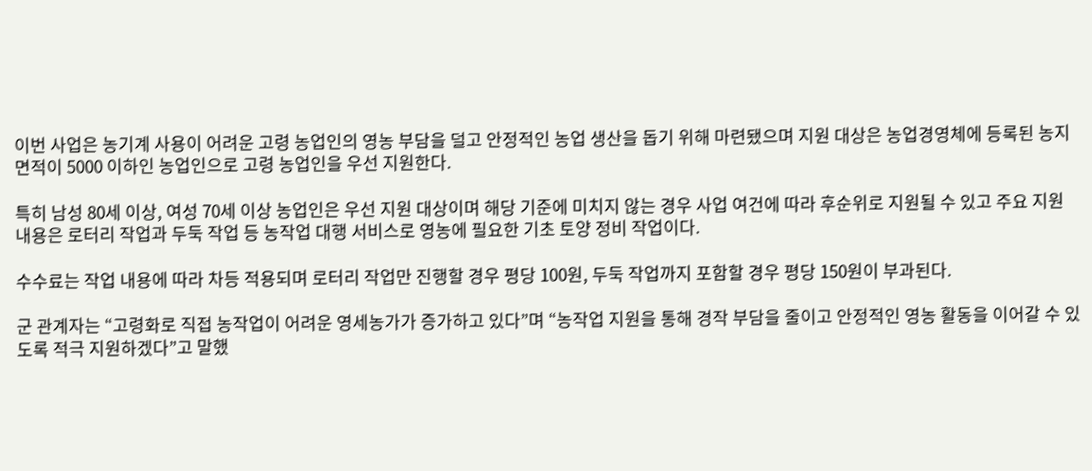이번 사업은 농기계 사용이 어려운 고령 농업인의 영농 부담을 덜고 안정적인 농업 생산을 돕기 위해 마련됐으며 지원 대상은 농업경영체에 등록된 농지 면적이 5000 이하인 농업인으로 고령 농업인을 우선 지원한다.

특히 남성 80세 이상, 여성 70세 이상 농업인은 우선 지원 대상이며 해당 기준에 미치지 않는 경우 사업 여건에 따라 후순위로 지원될 수 있고 주요 지원 내용은 로터리 작업과 두둑 작업 등 농작업 대행 서비스로 영농에 필요한 기초 토양 정비 작업이다.

수수료는 작업 내용에 따라 차등 적용되며 로터리 작업만 진행할 경우 평당 100원, 두둑 작업까지 포함할 경우 평당 150원이 부과된다.

군 관계자는 “고령화로 직접 농작업이 어려운 영세농가가 증가하고 있다”며 “농작업 지원을 통해 경작 부담을 줄이고 안정적인 영농 활동을 이어갈 수 있도록 적극 지원하겠다”고 말했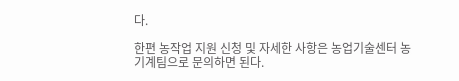다.

한편 농작업 지원 신청 및 자세한 사항은 농업기술센터 농기계팀으로 문의하면 된다.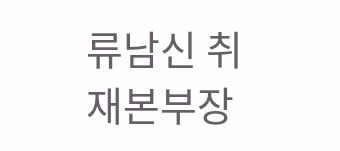류남신 취재본부장